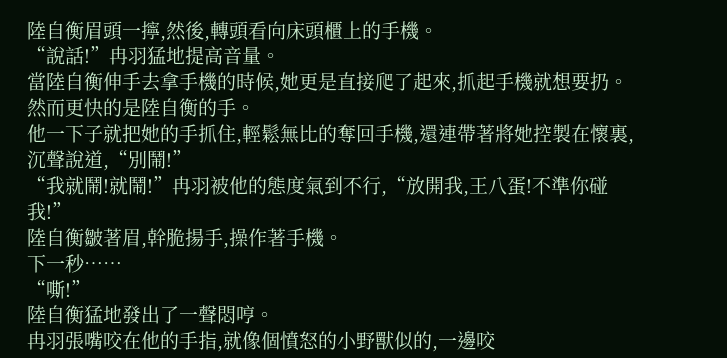陸自衡眉頭一擰,然後,轉頭看向床頭櫃上的手機。
“說話!”冉羽猛地提高音量。
當陸自衡伸手去拿手機的時候,她更是直接爬了起來,抓起手機就想要扔。
然而更快的是陸自衡的手。
他一下子就把她的手抓住,輕鬆無比的奪回手機,還連帶著將她控製在懷裏,沉聲說道,“別鬧!”
“我就鬧!就鬧!”冉羽被他的態度氣到不行,“放開我,王八蛋!不準你碰我!”
陸自衡皺著眉,幹脆揚手,操作著手機。
下一秒……
“嘶!”
陸自衡猛地發出了一聲悶哼。
冉羽張嘴咬在他的手指,就像個憤怒的小野獸似的,一邊咬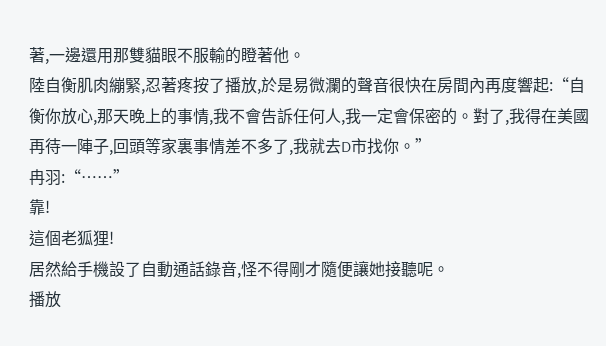著,一邊還用那雙貓眼不服輸的瞪著他。
陸自衡肌肉繃緊,忍著疼按了播放,於是易微瀾的聲音很快在房間內再度響起:“自衡你放心,那天晚上的事情,我不會告訴任何人,我一定會保密的。對了,我得在美國再待一陣子,回頭等家裏事情差不多了,我就去D市找你。”
冉羽:“……”
靠!
這個老狐狸!
居然給手機設了自動通話錄音,怪不得剛才隨便讓她接聽呢。
播放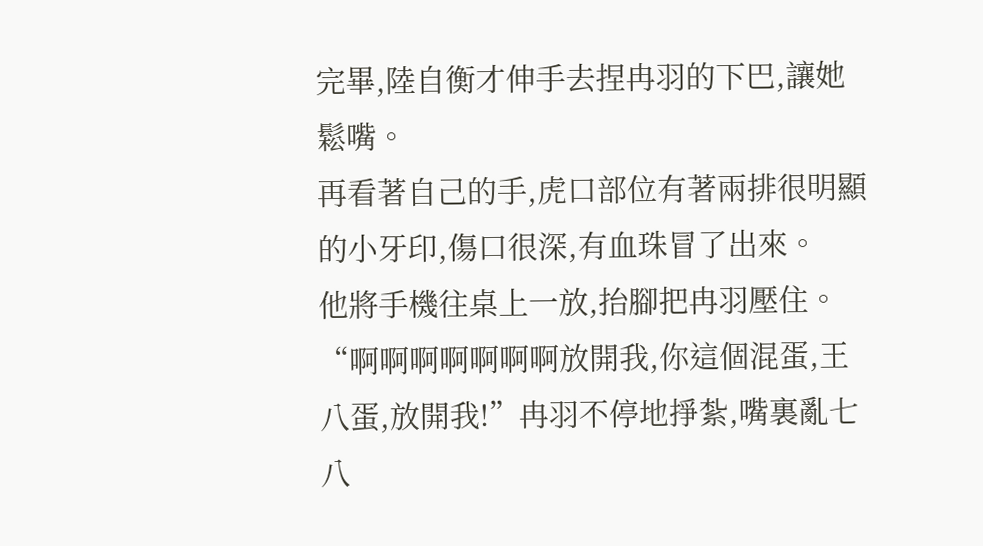完畢,陸自衡才伸手去捏冉羽的下巴,讓她鬆嘴。
再看著自己的手,虎口部位有著兩排很明顯的小牙印,傷口很深,有血珠冒了出來。
他將手機往桌上一放,抬腳把冉羽壓住。
“啊啊啊啊啊啊啊放開我,你這個混蛋,王八蛋,放開我!”冉羽不停地掙紮,嘴裏亂七八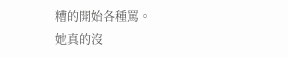糟的開始各種罵。
她真的沒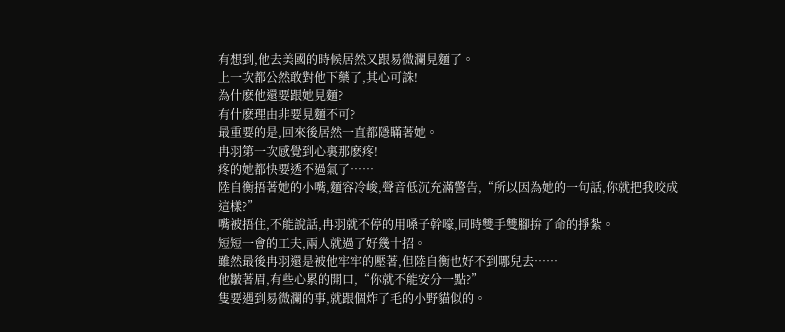有想到,他去美國的時候居然又跟易微瀾見麵了。
上一次都公然敢對他下藥了,其心可誅!
為什麽他還要跟她見麵?
有什麽理由非要見麵不可?
最重要的是,回來後居然一直都隱瞞著她。
冉羽第一次感覺到心裏那麽疼!
疼的她都快要透不過氣了……
陸自衡捂著她的小嘴,麵容冷峻,聲音低沉充滿警告,“所以因為她的一句話,你就把我咬成這樣?”
嘴被捂住,不能說話,冉羽就不停的用嗓子幹嚎,同時雙手雙腳拚了命的掙紮。
短短一會的工夫,兩人就過了好幾十招。
雖然最後冉羽還是被他牢牢的壓著,但陸自衡也好不到哪兒去……
他皺著眉,有些心累的開口,“你就不能安分一點?”
隻要遇到易微瀾的事,就跟個炸了毛的小野貓似的。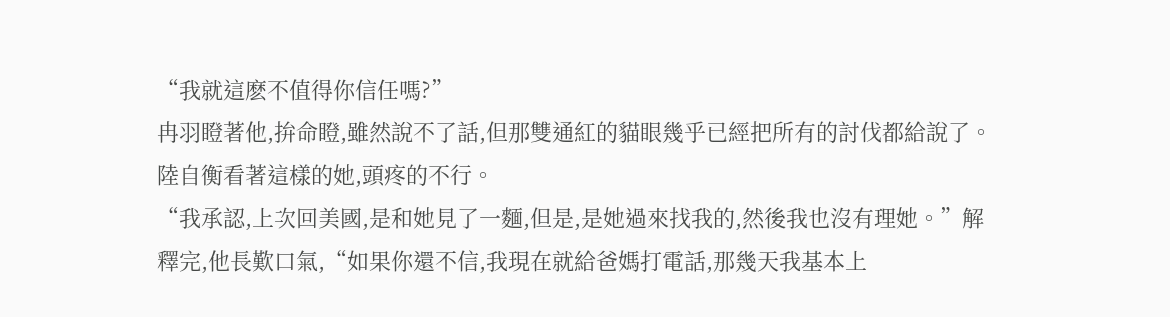“我就這麽不值得你信任嗎?”
冉羽瞪著他,拚命瞪,雖然說不了話,但那雙通紅的貓眼幾乎已經把所有的討伐都給說了。
陸自衡看著這樣的她,頭疼的不行。
“我承認,上次回美國,是和她見了一麵,但是,是她過來找我的,然後我也沒有理她。”解釋完,他長歎口氣,“如果你還不信,我現在就給爸媽打電話,那幾天我基本上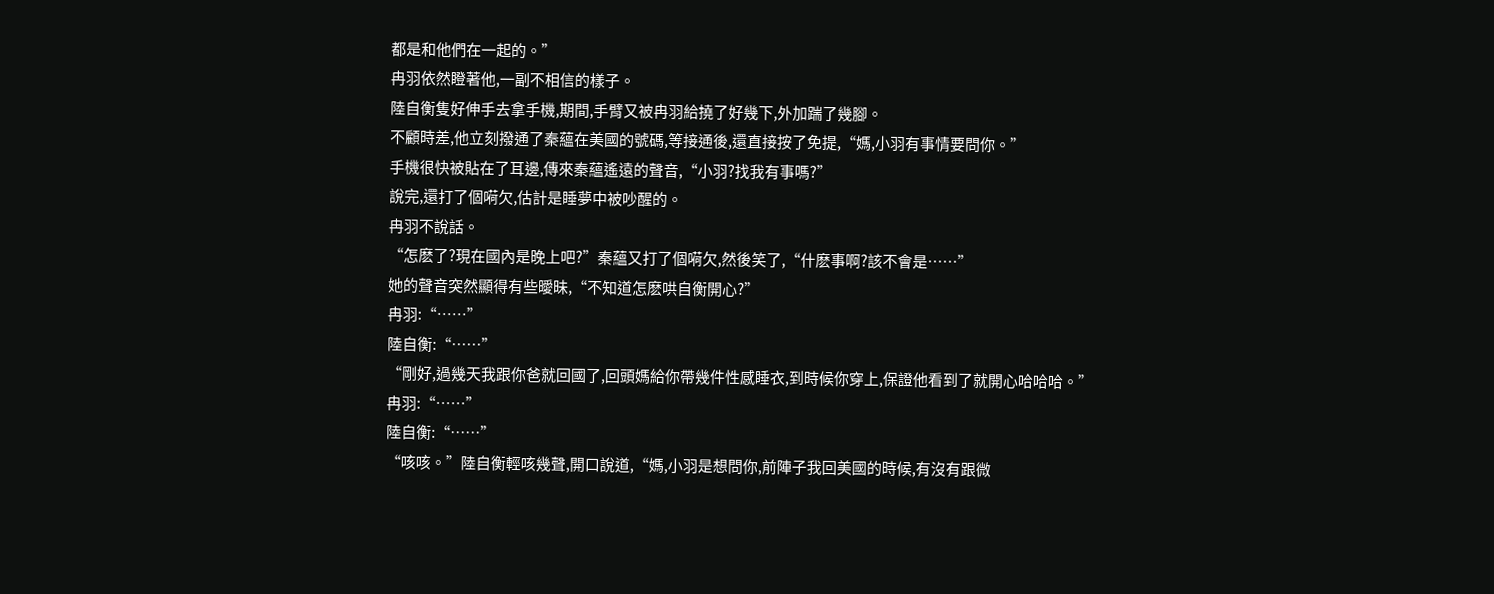都是和他們在一起的。”
冉羽依然瞪著他,一副不相信的樣子。
陸自衡隻好伸手去拿手機,期間,手臂又被冉羽給撓了好幾下,外加踹了幾腳。
不顧時差,他立刻撥通了秦蘊在美國的號碼,等接通後,還直接按了免提,“媽,小羽有事情要問你。”
手機很快被貼在了耳邊,傳來秦蘊遙遠的聲音,“小羽?找我有事嗎?”
說完,還打了個嗬欠,估計是睡夢中被吵醒的。
冉羽不說話。
“怎麽了?現在國內是晚上吧?”秦蘊又打了個嗬欠,然後笑了,“什麽事啊?該不會是……”
她的聲音突然顯得有些曖昧,“不知道怎麽哄自衡開心?”
冉羽:“……”
陸自衡:“……”
“剛好,過幾天我跟你爸就回國了,回頭媽給你帶幾件性感睡衣,到時候你穿上,保證他看到了就開心哈哈哈。”
冉羽:“……”
陸自衡:“……”
“咳咳。”陸自衡輕咳幾聲,開口說道,“媽,小羽是想問你,前陣子我回美國的時候,有沒有跟微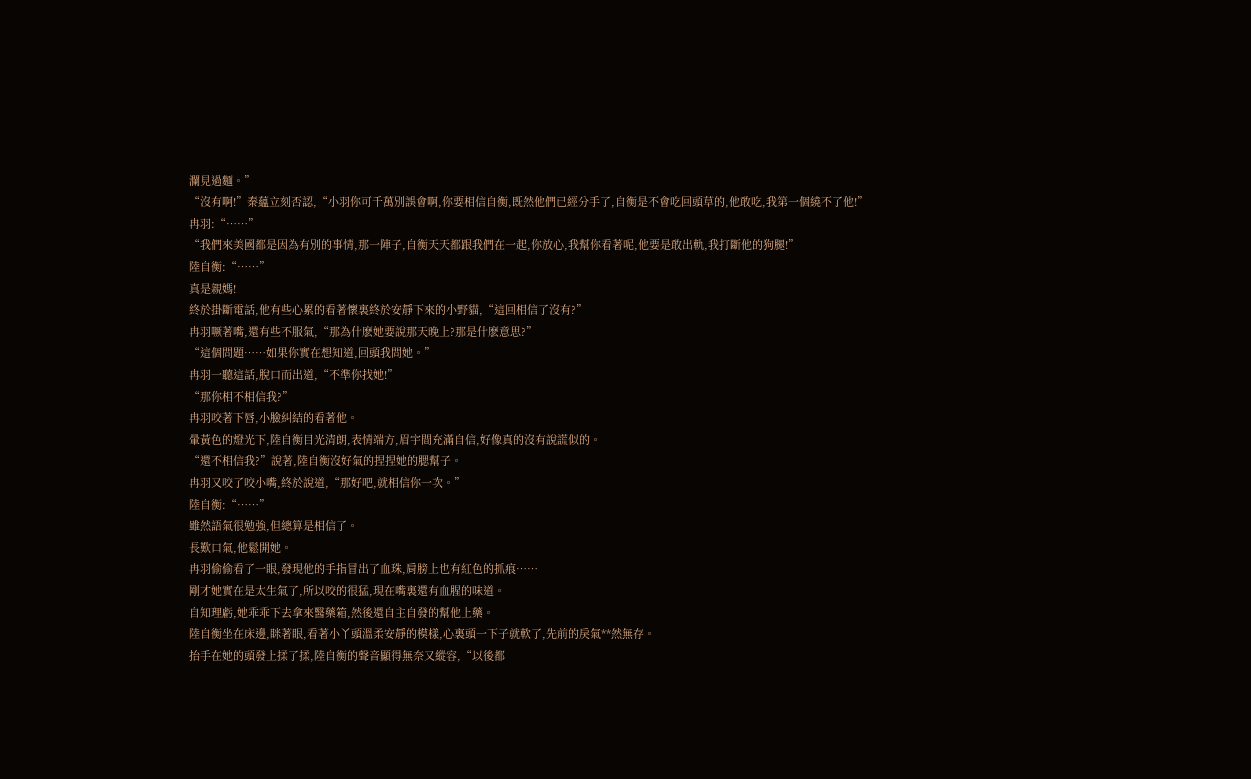瀾見過麵。”
“沒有啊!”秦蘊立刻否認,“小羽你可千萬別誤會啊,你要相信自衡,既然他們已經分手了,自衡是不會吃回頭草的,他敢吃,我第一個繞不了他!”
冉羽:“……”
“我們來美國都是因為有別的事情,那一陣子,自衡天天都跟我們在一起,你放心,我幫你看著呢,他要是敢出軌,我打斷他的狗腿!”
陸自衡:“……”
真是親媽!
終於掛斷電話,他有些心累的看著懷裏終於安靜下來的小野貓,“這回相信了沒有?”
冉羽噘著嘴,還有些不服氣,“那為什麽她要說那天晚上?那是什麽意思?”
“這個問題……如果你實在想知道,回頭我問她。”
冉羽一聽這話,脫口而出道,“不準你找她!”
“那你相不相信我?”
冉羽咬著下唇,小臉糾結的看著他。
暈黃色的燈光下,陸自衡目光清朗,表情端方,眉宇間充滿自信,好像真的沒有說謊似的。
“還不相信我?”說著,陸自衡沒好氣的捏捏她的腮幫子。
冉羽又咬了咬小嘴,終於說道,“那好吧,就相信你一次。”
陸自衡:“……”
雖然語氣很勉強,但總算是相信了。
長歎口氣,他鬆開她。
冉羽偷偷看了一眼,發現他的手指冒出了血珠,肩膀上也有紅色的抓痕……
剛才她實在是太生氣了,所以咬的很猛,現在嘴裏還有血腥的味道。
自知理虧,她乖乖下去拿來醫藥箱,然後還自主自發的幫他上藥。
陸自衡坐在床邊,眯著眼,看著小丫頭溫柔安靜的模樣,心裏頭一下子就軟了,先前的戾氣**然無存。
抬手在她的頭發上揉了揉,陸自衡的聲音顯得無奈又縱容,“以後都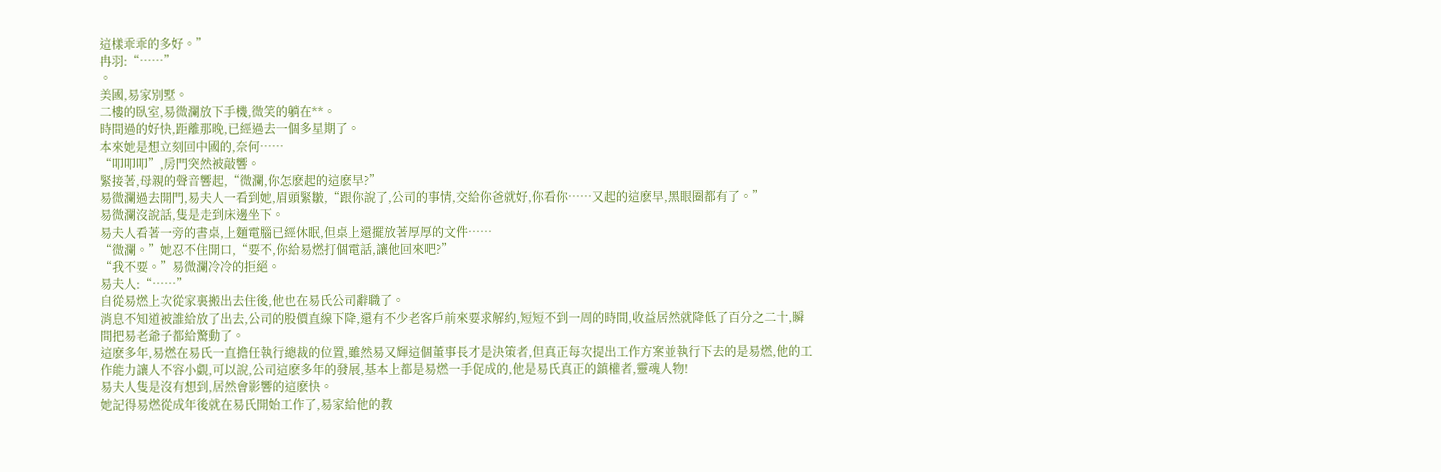這樣乖乖的多好。”
冉羽:“……”
。
美國,易家別墅。
二樓的臥室,易微瀾放下手機,微笑的躺在**。
時間過的好快,距離那晚,已經過去一個多星期了。
本來她是想立刻回中國的,奈何……
“叩叩叩”,房門突然被敲響。
緊接著,母親的聲音響起,“微瀾,你怎麽起的這麽早?”
易微瀾過去開門,易夫人一看到她,眉頭緊皺,“跟你說了,公司的事情,交給你爸就好,你看你……又起的這麽早,黑眼圈都有了。”
易微瀾沒說話,隻是走到床邊坐下。
易夫人看著一旁的書桌,上麵電腦已經休眠,但桌上還擺放著厚厚的文件……
“微瀾。”她忍不住開口,“要不,你給易燃打個電話,讓他回來吧?”
“我不要。”易微瀾冷冷的拒絕。
易夫人:“……”
自從易燃上次從家裏搬出去住後,他也在易氏公司辭職了。
消息不知道被誰給放了出去,公司的股價直線下降,還有不少老客戶前來要求解約,短短不到一周的時間,收益居然就降低了百分之二十,瞬間把易老爺子都給驚動了。
這麽多年,易燃在易氏一直擔任執行總裁的位置,雖然易又輝這個董事長才是決策者,但真正每次提出工作方案並執行下去的是易燃,他的工作能力讓人不容小覷,可以說,公司這麽多年的發展,基本上都是易燃一手促成的,他是易氏真正的鎮權者,靈魂人物!
易夫人隻是沒有想到,居然會影響的這麽快。
她記得易燃從成年後就在易氏開始工作了,易家給他的教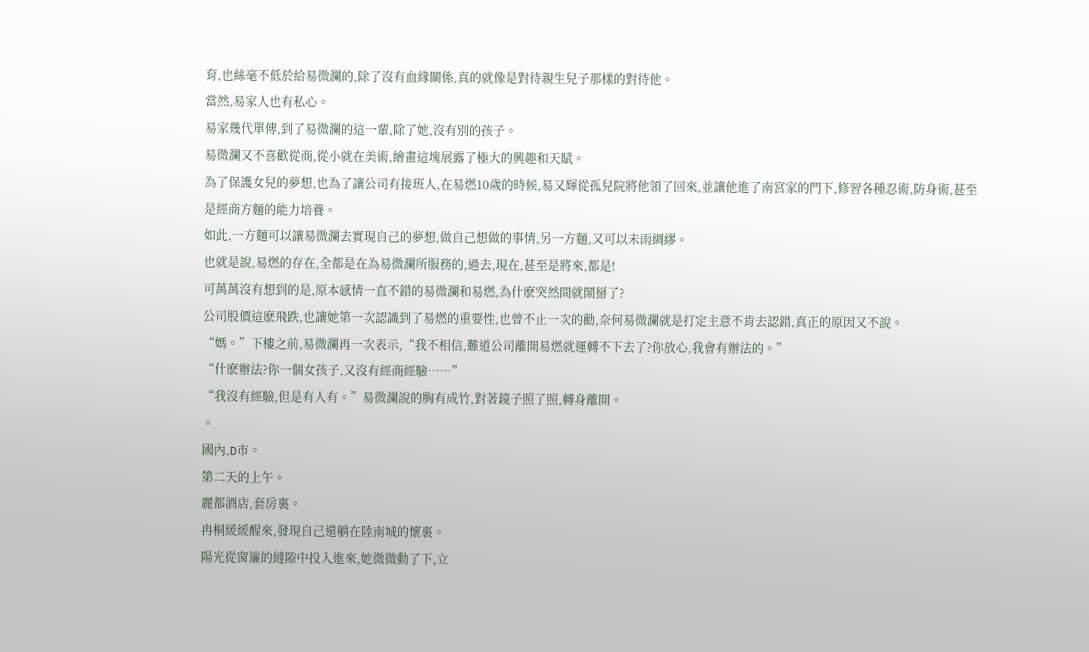育,也絲毫不低於給易微瀾的,除了沒有血緣關係,真的就像是對待親生兒子那樣的對待他。
當然,易家人也有私心。
易家幾代單傳,到了易微瀾的這一輩,除了她,沒有別的孩子。
易微瀾又不喜歡從商,從小就在美術,繪畫這塊展露了極大的興趣和天賦。
為了保護女兒的夢想,也為了讓公司有接班人,在易燃10歲的時候,易又輝從孤兒院將他領了回來,並讓他進了南宮家的門下,修習各種忍術,防身術,甚至是經商方麵的能力培養。
如此,一方麵可以讓易微瀾去實現自己的夢想,做自己想做的事情,另一方麵,又可以未雨綢繆。
也就是說,易燃的存在,全都是在為易微瀾所服務的,過去,現在,甚至是將來,都是!
可萬萬沒有想到的是,原本感情一直不錯的易微瀾和易燃,為什麽突然間就鬧掰了?
公司股價這麽飛跌,也讓她第一次認識到了易燃的重要性,也曾不止一次的勸,奈何易微瀾就是打定主意不肯去認錯,真正的原因又不說。
“媽。”下樓之前,易微瀾再一次表示,“我不相信,難道公司離開易燃就運轉不下去了?你放心,我會有辦法的。”
“什麽辦法?你一個女孩子,又沒有經商經驗……”
“我沒有經驗,但是有人有。”易微瀾說的胸有成竹,對著鏡子照了照,轉身離開。
。
國內,D市。
第二天的上午。
麗都酒店,套房裏。
冉桐緩緩醒來,發現自己還躺在陸南城的懷裏。
陽光從窗簾的縫隙中投入進來,她微微動了下,立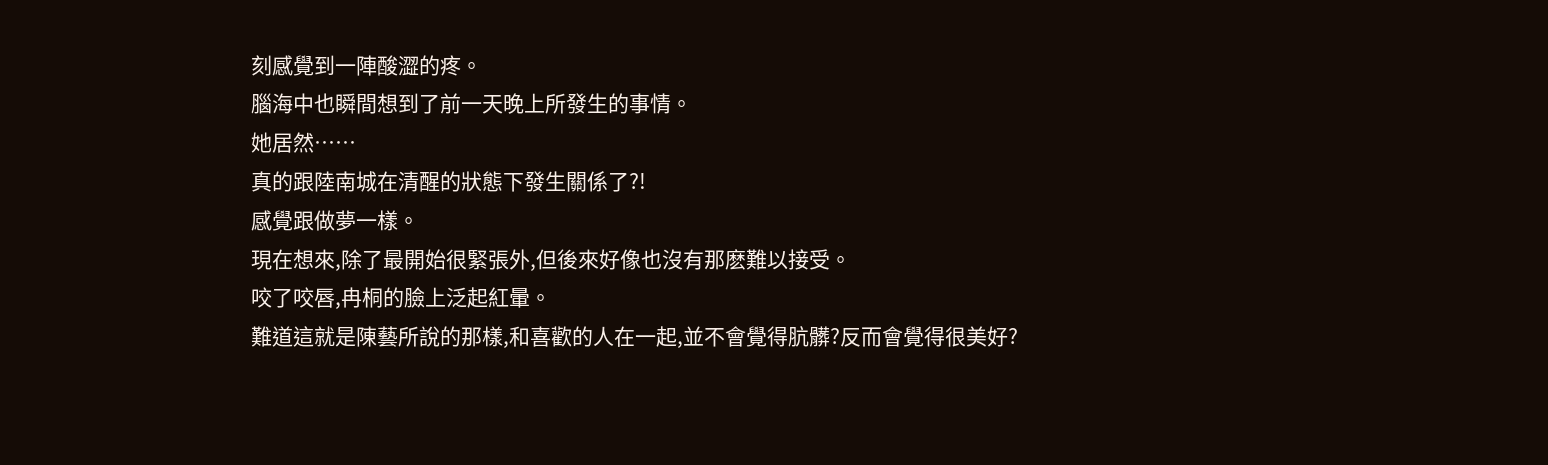刻感覺到一陣酸澀的疼。
腦海中也瞬間想到了前一天晚上所發生的事情。
她居然……
真的跟陸南城在清醒的狀態下發生關係了?!
感覺跟做夢一樣。
現在想來,除了最開始很緊張外,但後來好像也沒有那麽難以接受。
咬了咬唇,冉桐的臉上泛起紅暈。
難道這就是陳藝所說的那樣,和喜歡的人在一起,並不會覺得肮髒?反而會覺得很美好?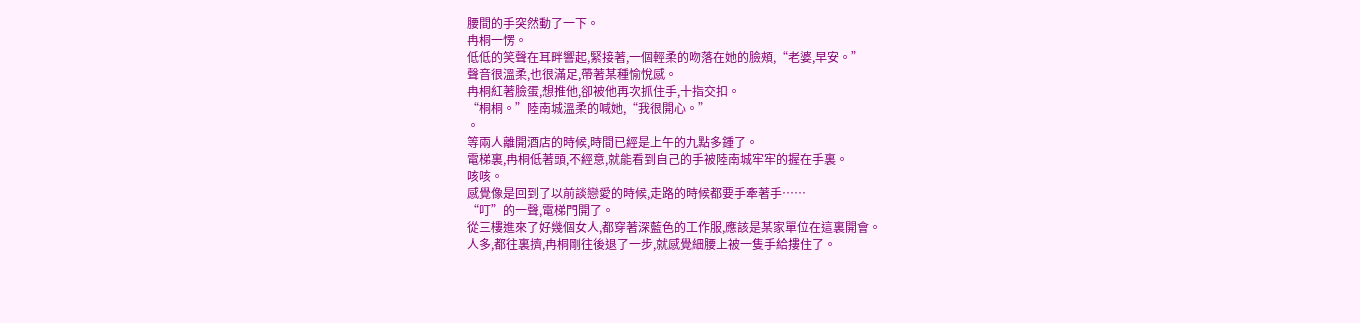腰間的手突然動了一下。
冉桐一愣。
低低的笑聲在耳畔響起,緊接著,一個輕柔的吻落在她的臉頰,“老婆,早安。”
聲音很溫柔,也很滿足,帶著某種愉悅感。
冉桐紅著臉蛋,想推他,卻被他再次抓住手,十指交扣。
“桐桐。”陸南城溫柔的喊她,“我很開心。”
。
等兩人離開酒店的時候,時間已經是上午的九點多鍾了。
電梯裏,冉桐低著頭,不經意,就能看到自己的手被陸南城牢牢的握在手裏。
咳咳。
感覺像是回到了以前談戀愛的時候,走路的時候都要手牽著手……
“叮”的一聲,電梯門開了。
從三樓進來了好幾個女人,都穿著深藍色的工作服,應該是某家單位在這裏開會。
人多,都往裏擠,冉桐剛往後退了一步,就感覺細腰上被一隻手給摟住了。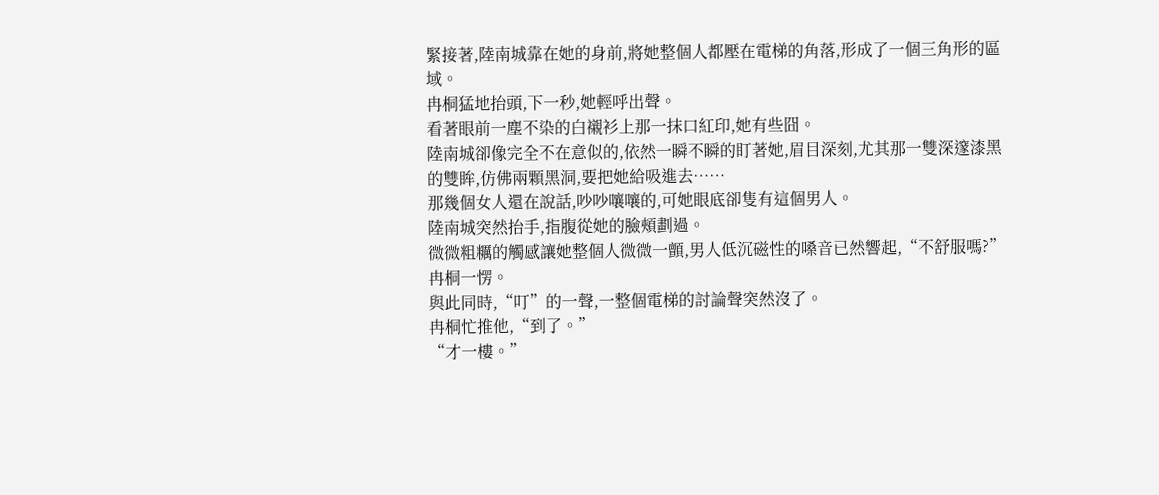緊接著,陸南城靠在她的身前,將她整個人都壓在電梯的角落,形成了一個三角形的區域。
冉桐猛地抬頭,下一秒,她輕呼出聲。
看著眼前一塵不染的白襯衫上那一抹口紅印,她有些囧。
陸南城卻像完全不在意似的,依然一瞬不瞬的盯著她,眉目深刻,尤其那一雙深邃漆黑的雙眸,仿佛兩顆黑洞,要把她給吸進去……
那幾個女人還在說話,吵吵嚷嚷的,可她眼底卻隻有這個男人。
陸南城突然抬手,指腹從她的臉頰劃過。
微微粗糲的觸感讓她整個人微微一顫,男人低沉磁性的嗓音已然響起,“不舒服嗎?”
冉桐一愣。
與此同時,“叮”的一聲,一整個電梯的討論聲突然沒了。
冉桐忙推他,“到了。”
“才一樓。”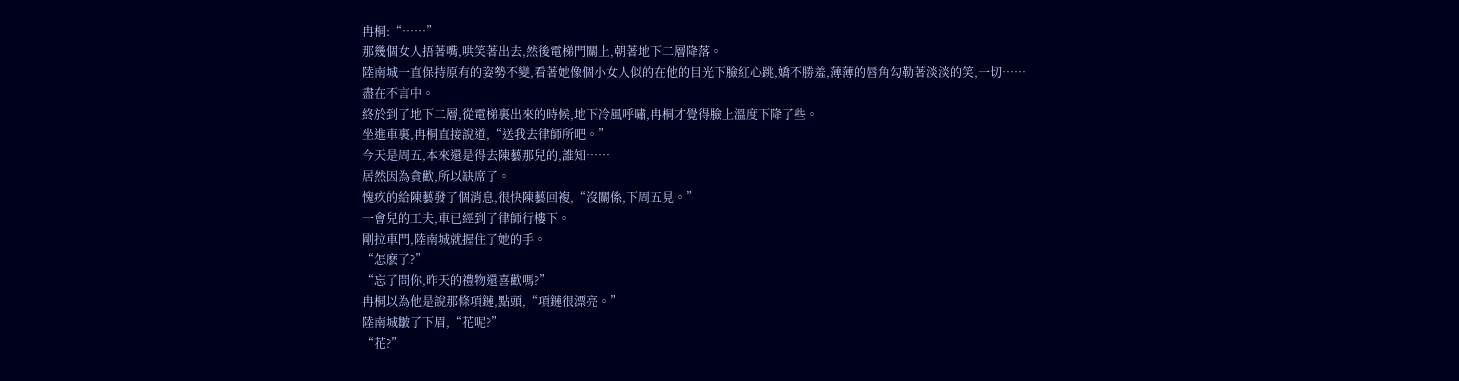冉桐:“……”
那幾個女人捂著嘴,哄笑著出去,然後電梯門關上,朝著地下二層降落。
陸南城一直保持原有的姿勢不變,看著她像個小女人似的在他的目光下臉紅心跳,嬌不勝羞,薄薄的唇角勾勒著淡淡的笑,一切……
盡在不言中。
終於到了地下二層,從電梯裏出來的時候,地下冷風呼嘯,冉桐才覺得臉上溫度下降了些。
坐進車裏,冉桐直接說道,“送我去律師所吧。”
今天是周五,本來還是得去陳藝那兒的,誰知……
居然因為貪歡,所以缺席了。
愧疚的給陳藝發了個消息,很快陳藝回複,“沒關係,下周五見。”
一會兒的工夫,車已經到了律師行樓下。
剛拉車門,陸南城就握住了她的手。
“怎麽了?”
“忘了問你,昨天的禮物還喜歡嗎?”
冉桐以為他是說那條項鏈,點頭,“項鏈很漂亮。”
陸南城皺了下眉,“花呢?”
“花?”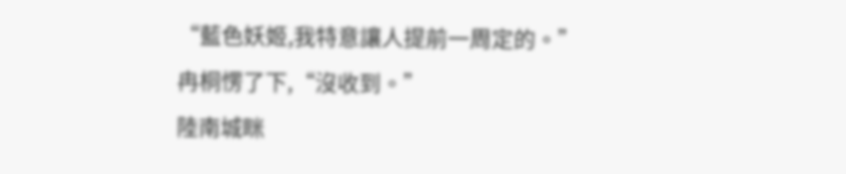“藍色妖姬,我特意讓人提前一周定的。”
冉桐愣了下,“沒收到。”
陸南城眯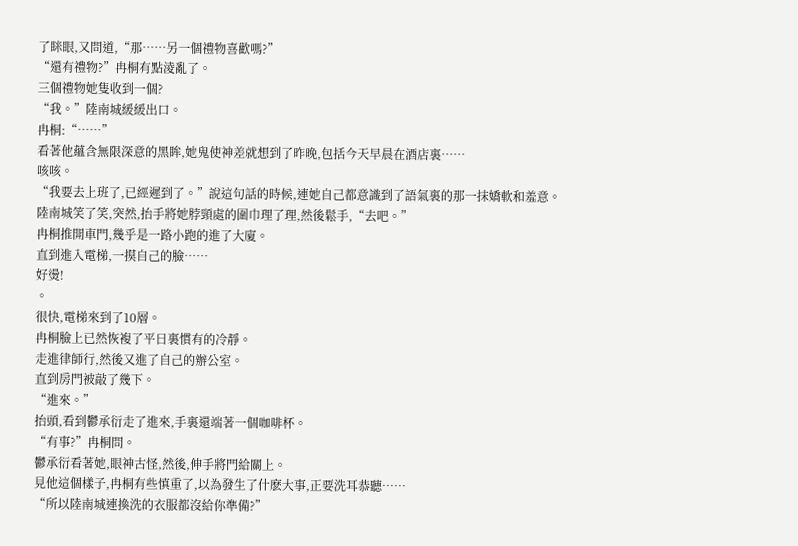了眯眼,又問道,“那……另一個禮物喜歡嗎?”
“還有禮物?”冉桐有點淩亂了。
三個禮物她隻收到一個?
“我。”陸南城緩緩出口。
冉桐:“……”
看著他蘊含無限深意的黑眸,她鬼使神差就想到了昨晚,包括今天早晨在酒店裏……
咳咳。
“我要去上班了,已經遲到了。”說這句話的時候,連她自己都意識到了語氣裏的那一抹嬌軟和羞意。
陸南城笑了笑,突然,抬手將她脖頸處的圍巾理了理,然後鬆手,“去吧。”
冉桐推開車門,幾乎是一路小跑的進了大廈。
直到進入電梯,一摸自己的臉……
好燙!
。
很快,電梯來到了10層。
冉桐臉上已然恢複了平日裏慣有的冷靜。
走進律師行,然後又進了自己的辦公室。
直到房門被敲了幾下。
“進來。”
抬頭,看到鬱承衍走了進來,手裏還端著一個咖啡杯。
“有事?”冉桐問。
鬱承衍看著她,眼神古怪,然後,伸手將門給關上。
見他這個樣子,冉桐有些慎重了,以為發生了什麽大事,正要洗耳恭聽……
“所以陸南城連換洗的衣服都沒給你準備?”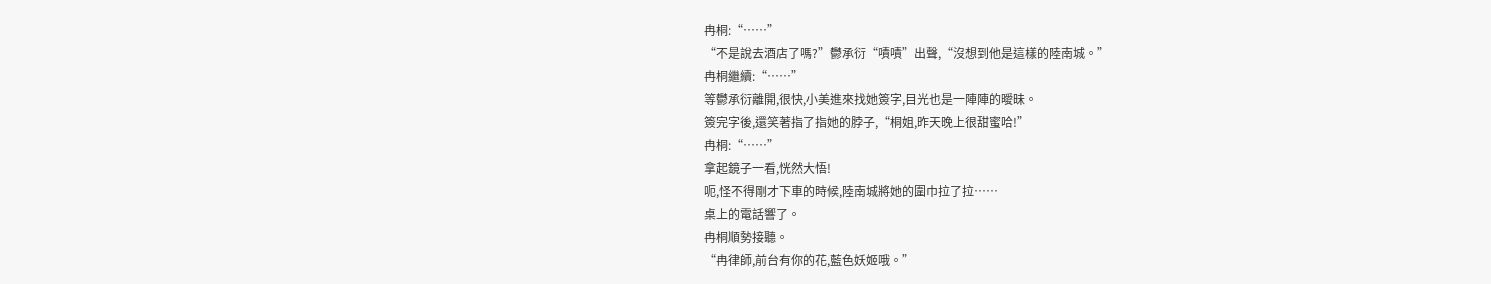冉桐:“……”
“不是說去酒店了嗎?”鬱承衍“嘖嘖”出聲,“沒想到他是這樣的陸南城。”
冉桐繼續:“……”
等鬱承衍離開,很快,小美進來找她簽字,目光也是一陣陣的曖昧。
簽完字後,還笑著指了指她的脖子,“桐姐,昨天晚上很甜蜜哈!”
冉桐:“……”
拿起鏡子一看,恍然大悟!
呃,怪不得剛才下車的時候,陸南城將她的圍巾拉了拉……
桌上的電話響了。
冉桐順勢接聽。
“冉律師,前台有你的花,藍色妖姬哦。”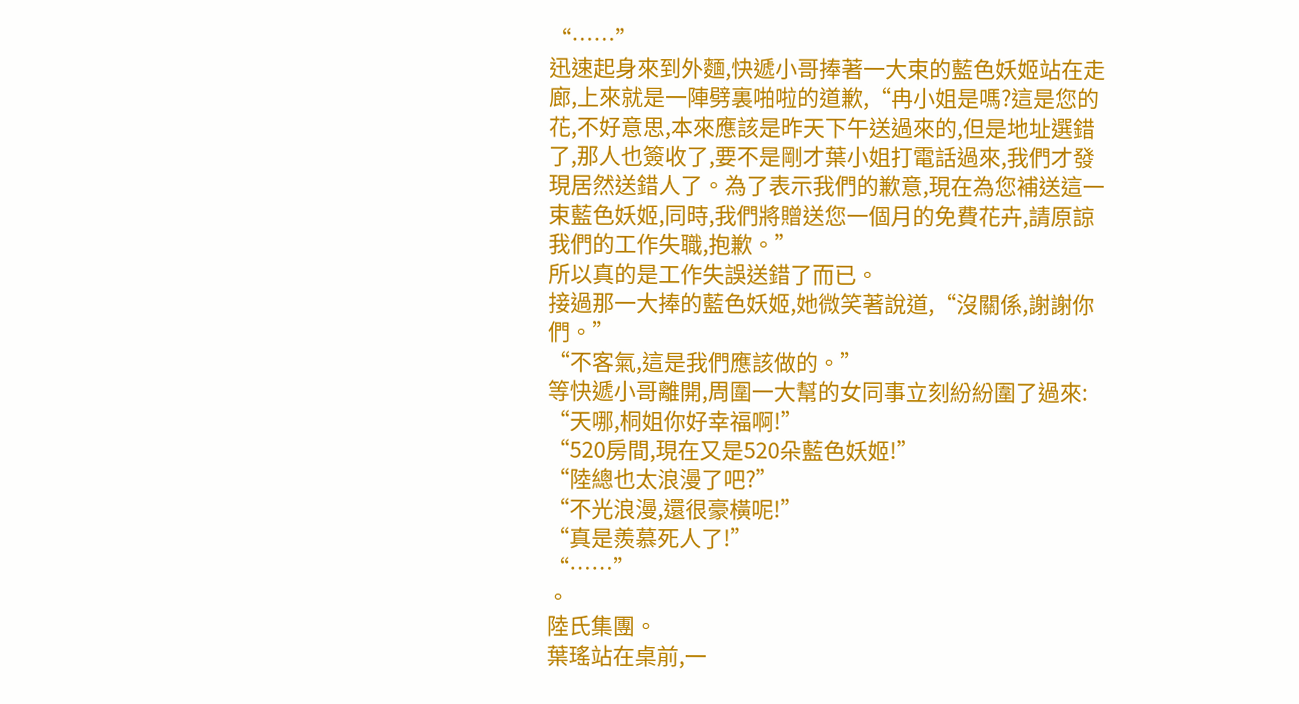“……”
迅速起身來到外麵,快遞小哥捧著一大束的藍色妖姬站在走廊,上來就是一陣劈裏啪啦的道歉,“冉小姐是嗎?這是您的花,不好意思,本來應該是昨天下午送過來的,但是地址選錯了,那人也簽收了,要不是剛才葉小姐打電話過來,我們才發現居然送錯人了。為了表示我們的歉意,現在為您補送這一束藍色妖姬,同時,我們將贈送您一個月的免費花卉,請原諒我們的工作失職,抱歉。”
所以真的是工作失誤送錯了而已。
接過那一大捧的藍色妖姬,她微笑著說道,“沒關係,謝謝你們。”
“不客氣,這是我們應該做的。”
等快遞小哥離開,周圍一大幫的女同事立刻紛紛圍了過來:
“天哪,桐姐你好幸福啊!”
“520房間,現在又是520朵藍色妖姬!”
“陸總也太浪漫了吧?”
“不光浪漫,還很豪橫呢!”
“真是羨慕死人了!”
“……”
。
陸氏集團。
葉瑤站在桌前,一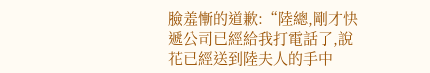臉羞慚的道歉:“陸總,剛才快遞公司已經給我打電話了,說花已經送到陸夫人的手中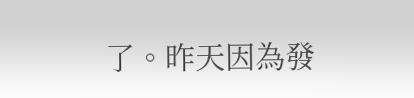了。昨天因為發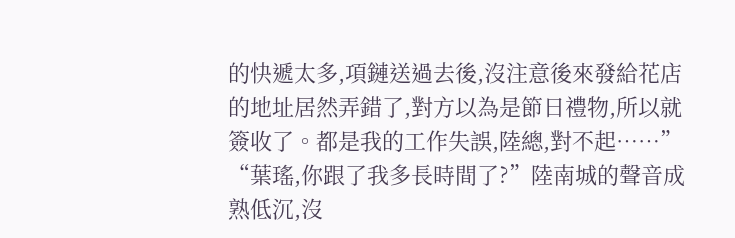的快遞太多,項鏈送過去後,沒注意後來發給花店的地址居然弄錯了,對方以為是節日禮物,所以就簽收了。都是我的工作失誤,陸總,對不起……”
“葉瑤,你跟了我多長時間了?”陸南城的聲音成熟低沉,沒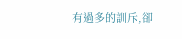有過多的訓斥,卻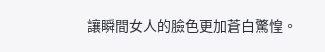讓瞬間女人的臉色更加蒼白驚惶。